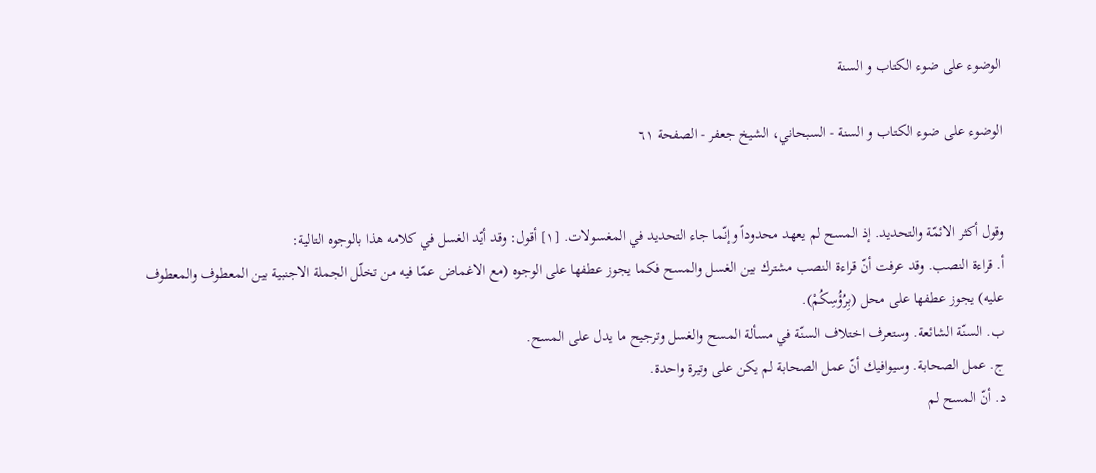الوضوء على ضوء الكتاب و السنة

الوضوء على ضوء الكتاب و السنة - السبحاني، الشيخ جعفر - الصفحة ٦١


وقول أكثر الائمّة والتحديد. إذ المسح لم يعهد محدوداً وإنّما جاء التحديد في المغسولات. [١] أقول: وقد أيّد الغسل في كلامه هذا بالوجوه التالية:
أ. قراءة النصب. وقد عرفت أنّ قراءة النصب مشترك بين الغسل والمسح فكما يجوز عطفها على الوجوه (مع الاغماض عمّا فيه من تخلّل الجملة الاجنبية بين المعطوف والمعطوف عليه) يجوز عطفها على محل (بِرُؤُسِكُمْ).
ب. السنّة الشائعة. وستعرف اختلاف السنّة في مسألة المسح والغسل وترجيح ما يدل على المسح.
ج. عمل الصحابة. وسيوافيك أنّ عمل الصحابة لم يكن على وتيرة واحدة.
د. أنّ المسح لم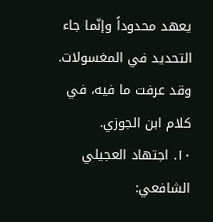يعهد محدوداً وإنّما جاء التحديد في المغسولات. وقد عرفت ما فيه، في كلام ابن الجوزي.
١٠. اجتهاد العجيلي الشافعي: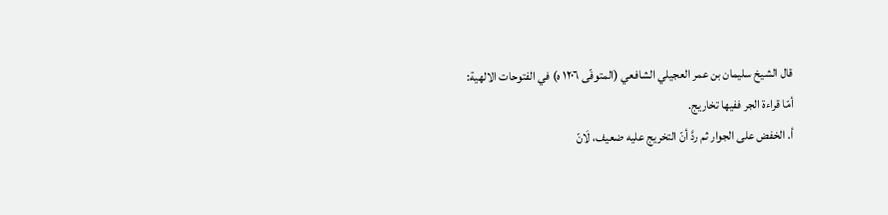قال الشيخ سليمان بن عمر العجيلي الشافعي (المتوفّى ١٢٠٦ ه) في الفتوحات الالهية:
أمّا قراءة الجر ففيها تخاريج.
أ. الخفض على الجوار ثم ردَّ أنّ التخريج عليه ضعيف، لَانّ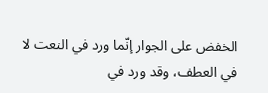الخفض على الجوار إنّما ورد في النعت لا في العطف، وقد ورد في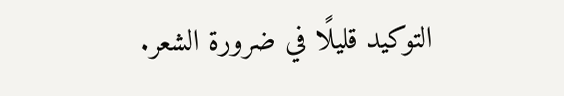التوكيد قليلًا في ضرورة الشعر.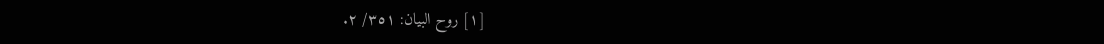[١] روح البيان: ٣٥١/ ٢.